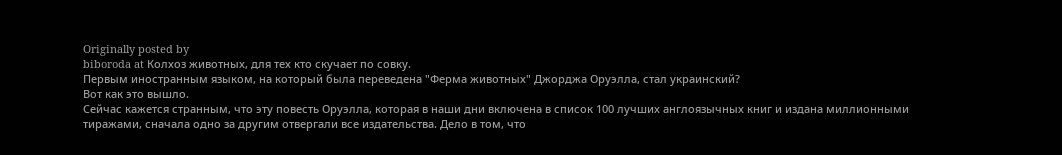Originally posted by
biboroda at Колхоз животных, для тех кто скучает по совку.
Первым иностранным языком, на который была переведена "Ферма животных" Джорджа Оруэлла, стал украинский?
Вот как это вышло.
Сейчас кажется странным, что эту повесть Оруэлла, которая в наши дни включена в список 100 лучших англоязычных книг и издана миллионными тиражами, сначала одно за другим отвергали все издательства. Дело в том, что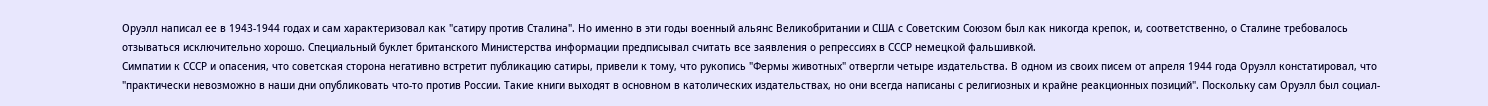Оруэлл написал ее в 1943-1944 годах и сам характеризовал как "сатиру против Сталина". Но именно в эти годы военный альянс Великобритании и США с Советским Союзом был как никогда крепок, и, соответственно, о Сталине требовалось отзываться исключительно хорошо. Специальный буклет британского Министерства информации предписывал считать все заявления о репрессиях в СССР немецкой фальшивкой.
Симпатии к СССР и опасения, что советская сторона негативно встретит публикацию сатиры, привели к тому, что рукопись "Фермы животных" отвергли четыре издательства. В одном из своих писем от апреля 1944 года Оруэлл констатировал, что "практически невозможно в наши дни опубликовать что-то против России. Такие книги выходят в основном в католических издательствах, но они всегда написаны с религиозных и крайне реакционных позиций". Поскольку сам Оруэлл был социал-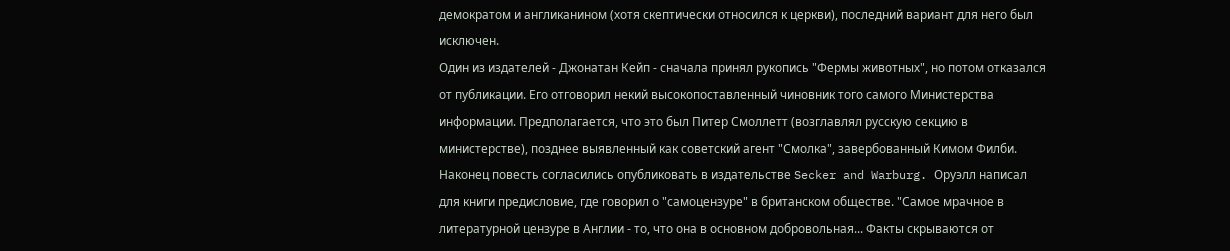демократом и англиканином (хотя скептически относился к церкви), последний вариант для него был исключен.
Один из издателей - Джонатан Кейп - сначала принял рукопись "Фермы животных", но потом отказался от публикации. Его отговорил некий высокопоставленный чиновник того самого Министерства информации. Предполагается, что это был Питер Смоллетт (возглавлял русскую секцию в министерстве), позднее выявленный как советский агент "Смолка", завербованный Кимом Филби.
Наконец повесть согласились опубликовать в издательстве Secker and Warburg. Оруэлл написал для книги предисловие, где говорил о "самоцензуре" в британском обществе. "Самое мрачное в литературной цензуре в Англии - то, что она в основном добровольная... Факты скрываются от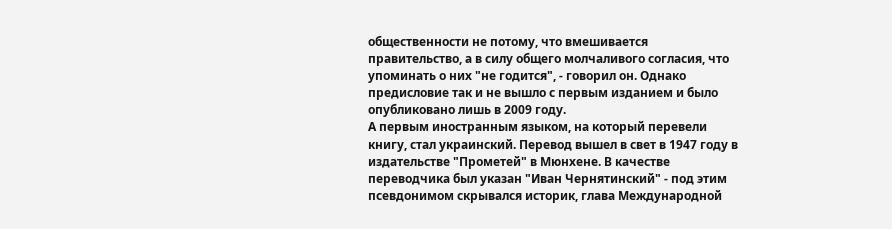общественности не потому, что вмешивается правительство, а в силу общего молчаливого согласия, что упоминать о них "не годится", - говорил он. Однако предисловие так и не вышло с первым изданием и было опубликовано лишь в 2009 году.
А первым иностранным языком, на который перевели книгу, стал украинский. Перевод вышел в свет в 1947 году в издательстве "Прометей" в Мюнхене. В качестве переводчика был указан "Иван Чернятинский" - под этим псевдонимом скрывался историк, глава Международной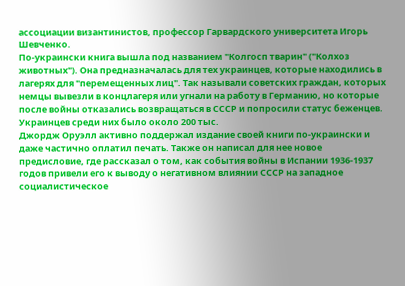ассоциации византинистов, профессор Гарвардского университета Игорь Шевченко.
По-украински книга вышла под названием "Колгосп тварин" ("Колхоз животных"). Она предназначалась для тех украинцев, которые находились в лагерях для "перемещенных лиц". Так называли советских граждан, которых немцы вывезли в концлагеря или угнали на работу в Германию, но которые после войны отказались возвращаться в СССР и попросили статус беженцев. Украинцев среди них было около 200 тыс.
Джордж Оруэлл активно поддержал издание своей книги по-украински и даже частично оплатил печать. Также он написал для нее новое предисловие, где рассказал о том, как события войны в Испании 1936-1937 годов привели его к выводу о негативном влиянии СССР на западное социалистическое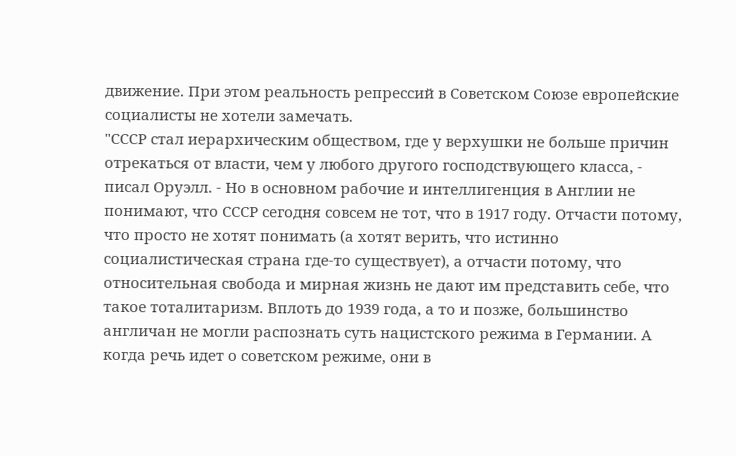движение. При этом реальность репрессий в Советском Союзе европейские социалисты не хотели замечать.
"СССР стал иерархическим обществом, где у верхушки не больше причин отрекаться от власти, чем у любого другого господствующего класса, - писал Оруэлл. - Но в основном рабочие и интеллигенция в Англии не понимают, что СССР сегодня совсем не тот, что в 1917 году. Отчасти потому, что просто не хотят понимать (а хотят верить, что истинно социалистическая страна где-то существует), а отчасти потому, что относительная свобода и мирная жизнь не дают им представить себе, что такое тоталитаризм. Вплоть до 1939 года, а то и позже, большинство англичан не могли распознать суть нацистского режима в Германии. А когда речь идет о советском режиме, они в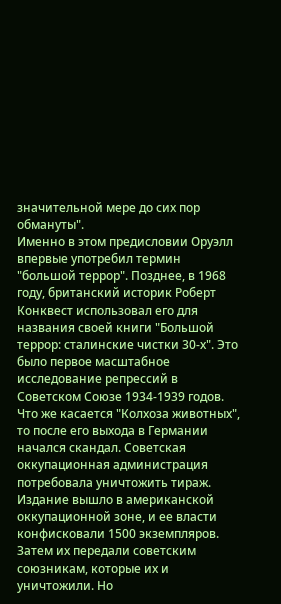значительной мере до сих пор обмануты".
Именно в этом предисловии Оруэлл впервые употребил термин "большой террор". Позднее, в 1968 году, британский историк Роберт Конквест использовал его для названия своей книги "Большой террор: сталинские чистки 30-х". Это было первое масштабное исследование репрессий в Советском Союзе 1934-1939 годов.
Что же касается "Колхоза животных", то после его выхода в Германии начался скандал. Советская оккупационная администрация потребовала уничтожить тираж. Издание вышло в американской оккупационной зоне, и ее власти конфисковали 1500 экземпляров. Затем их передали советским союзникам, которые их и уничтожили. Но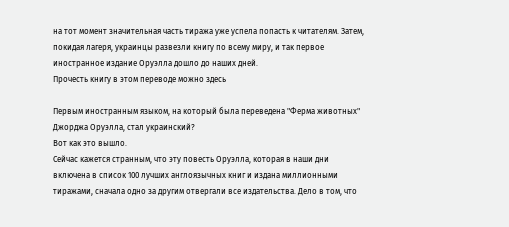на тот момент значительная часть тиража уже успела попасть к читателям. Затем, покидая лагеря, украинцы развезли книгу по всему миру, и так первое иностранное издание Оруэлла дошло до наших дней.
Прочесть книгу в этом переводе можно здесь

Первым иностранным языком, на который была переведена "Ферма животных" Джорджа Оруэлла, стал украинский?
Вот как это вышло.
Сейчас кажется странным, что эту повесть Оруэлла, которая в наши дни включена в список 100 лучших англоязычных книг и издана миллионными тиражами, сначала одно за другим отвергали все издательства. Дело в том, что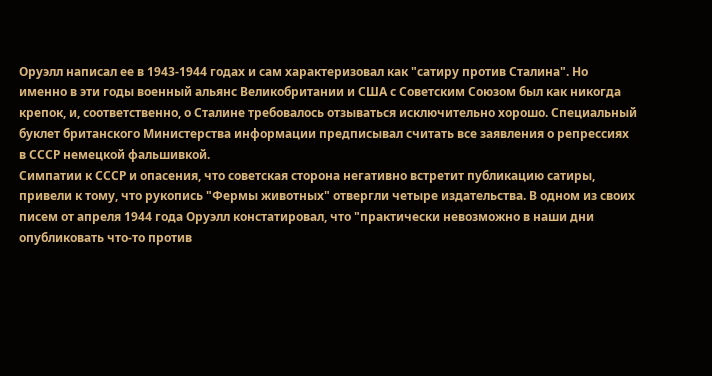Оруэлл написал ее в 1943-1944 годах и сам характеризовал как "сатиру против Сталина". Но именно в эти годы военный альянс Великобритании и США с Советским Союзом был как никогда крепок, и, соответственно, о Сталине требовалось отзываться исключительно хорошо. Специальный буклет британского Министерства информации предписывал считать все заявления о репрессиях в СССР немецкой фальшивкой.
Симпатии к СССР и опасения, что советская сторона негативно встретит публикацию сатиры, привели к тому, что рукопись "Фермы животных" отвергли четыре издательства. В одном из своих писем от апреля 1944 года Оруэлл констатировал, что "практически невозможно в наши дни опубликовать что-то против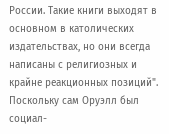России. Такие книги выходят в основном в католических издательствах, но они всегда написаны с религиозных и крайне реакционных позиций". Поскольку сам Оруэлл был социал-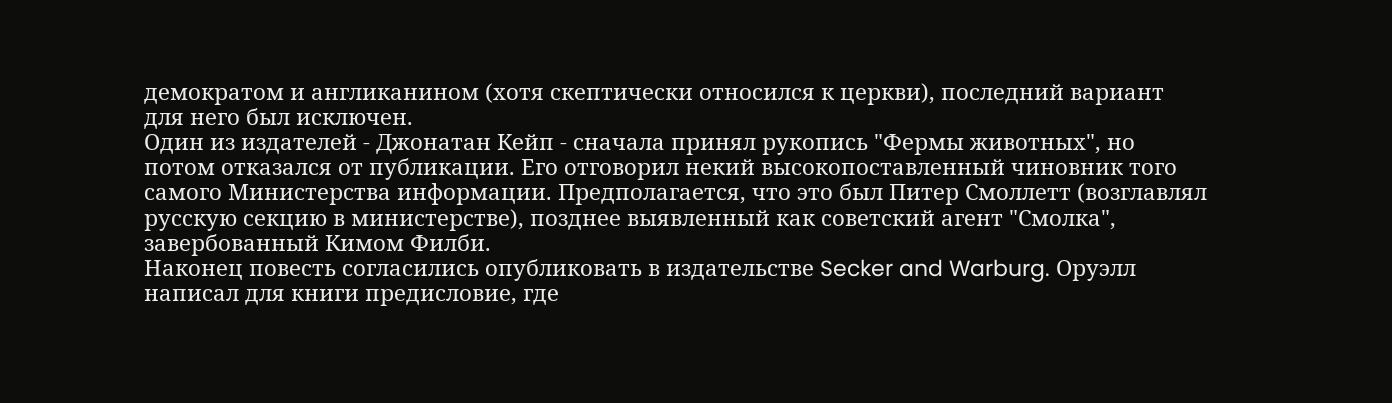демократом и англиканином (хотя скептически относился к церкви), последний вариант для него был исключен.
Один из издателей - Джонатан Кейп - сначала принял рукопись "Фермы животных", но потом отказался от публикации. Его отговорил некий высокопоставленный чиновник того самого Министерства информации. Предполагается, что это был Питер Смоллетт (возглавлял русскую секцию в министерстве), позднее выявленный как советский агент "Смолка", завербованный Кимом Филби.
Наконец повесть согласились опубликовать в издательстве Secker and Warburg. Оруэлл написал для книги предисловие, где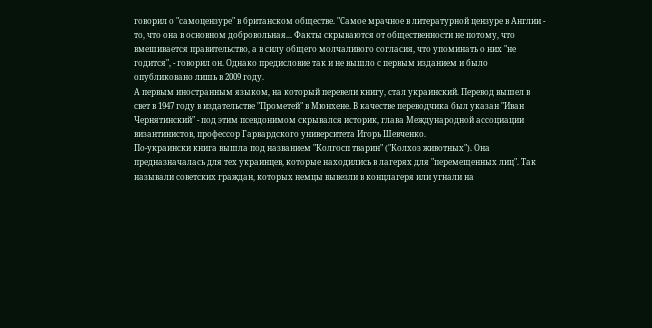говорил о "самоцензуре" в британском обществе. "Самое мрачное в литературной цензуре в Англии - то, что она в основном добровольная... Факты скрываются от общественности не потому, что вмешивается правительство, а в силу общего молчаливого согласия, что упоминать о них "не годится", - говорил он. Однако предисловие так и не вышло с первым изданием и было опубликовано лишь в 2009 году.
А первым иностранным языком, на который перевели книгу, стал украинский. Перевод вышел в свет в 1947 году в издательстве "Прометей" в Мюнхене. В качестве переводчика был указан "Иван Чернятинский" - под этим псевдонимом скрывался историк, глава Международной ассоциации византинистов, профессор Гарвардского университета Игорь Шевченко.
По-украински книга вышла под названием "Колгосп тварин" ("Колхоз животных"). Она предназначалась для тех украинцев, которые находились в лагерях для "перемещенных лиц". Так называли советских граждан, которых немцы вывезли в концлагеря или угнали на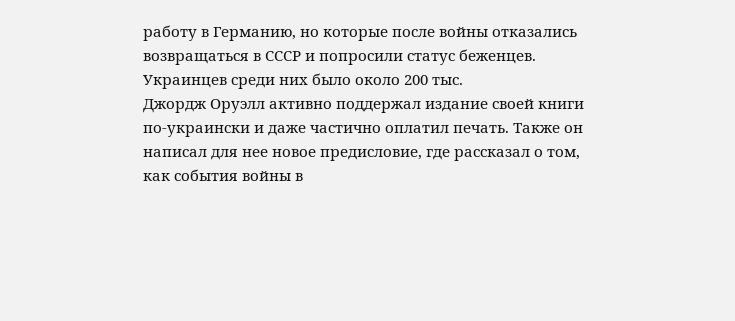работу в Германию, но которые после войны отказались возвращаться в СССР и попросили статус беженцев. Украинцев среди них было около 200 тыс.
Джордж Оруэлл активно поддержал издание своей книги по-украински и даже частично оплатил печать. Также он написал для нее новое предисловие, где рассказал о том, как события войны в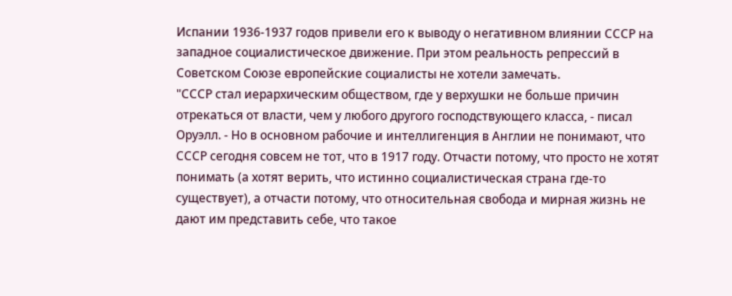Испании 1936-1937 годов привели его к выводу о негативном влиянии СССР на западное социалистическое движение. При этом реальность репрессий в Советском Союзе европейские социалисты не хотели замечать.
"СССР стал иерархическим обществом, где у верхушки не больше причин отрекаться от власти, чем у любого другого господствующего класса, - писал Оруэлл. - Но в основном рабочие и интеллигенция в Англии не понимают, что СССР сегодня совсем не тот, что в 1917 году. Отчасти потому, что просто не хотят понимать (а хотят верить, что истинно социалистическая страна где-то существует), а отчасти потому, что относительная свобода и мирная жизнь не дают им представить себе, что такое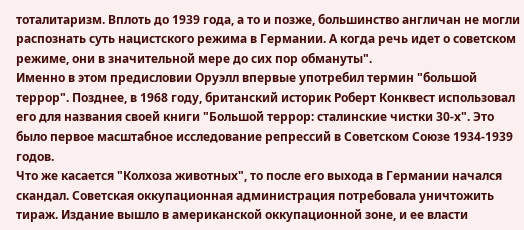тоталитаризм. Вплоть до 1939 года, а то и позже, большинство англичан не могли распознать суть нацистского режима в Германии. А когда речь идет о советском режиме, они в значительной мере до сих пор обмануты".
Именно в этом предисловии Оруэлл впервые употребил термин "большой террор". Позднее, в 1968 году, британский историк Роберт Конквест использовал его для названия своей книги "Большой террор: сталинские чистки 30-х". Это было первое масштабное исследование репрессий в Советском Союзе 1934-1939 годов.
Что же касается "Колхоза животных", то после его выхода в Германии начался скандал. Советская оккупационная администрация потребовала уничтожить тираж. Издание вышло в американской оккупационной зоне, и ее власти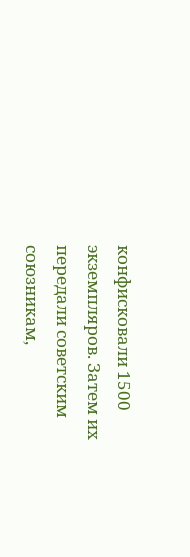конфисковали 1500 экземпляров. Затем их передали советским союзникам,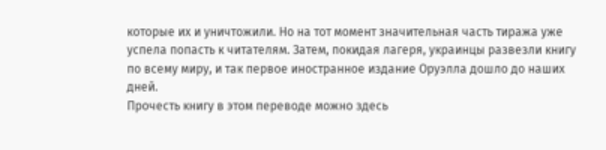которые их и уничтожили. Но на тот момент значительная часть тиража уже успела попасть к читателям. Затем, покидая лагеря, украинцы развезли книгу по всему миру, и так первое иностранное издание Оруэлла дошло до наших дней.
Прочесть книгу в этом переводе можно здесь